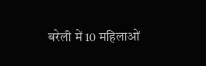बरेली में 10 महिलाओं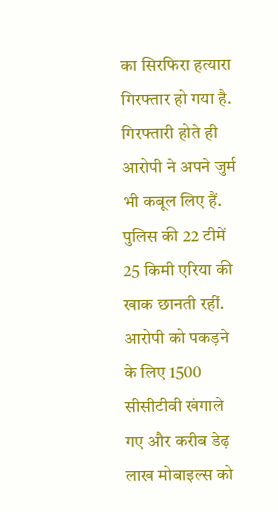का सिरफिरा हत्यारा गिरफ्तार हो गया है. गिरफ्तारी होते ही आरोपी ने अपने जुर्म भी कबूल लिए हैं. पुलिस की 22 टीमें 25 किमी एरिया की खाक छानती रहीं. आरोपी को पकड़ने के लिए 1500 सीसीटीवी खंगाले गए और करीब डेढ़ लाख मोबाइल्स को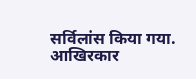सर्विलांस किया गया. आखिरकार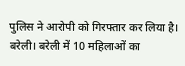पुलिस ने आरोपी को गिरफ्तार कर लिया है।
बरेली। बरेली में 10 महिलाओं का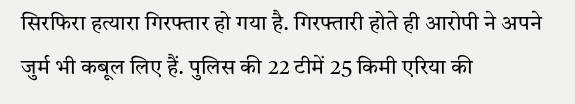सिरफिरा हत्यारा गिरफ्तार हो गया है. गिरफ्तारी होते ही आरोपी ने अपने जुर्म भी कबूल लिए हैं. पुलिस की 22 टीमें 25 किमी एरिया की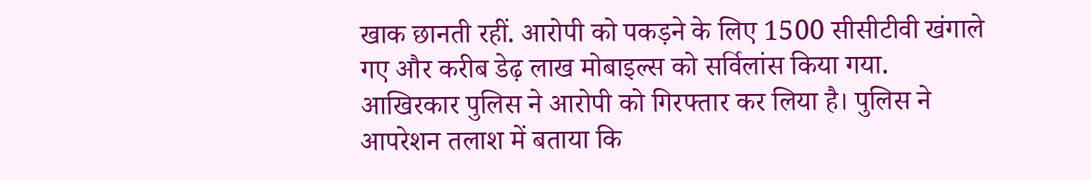खाक छानती रहीं. आरोपी को पकड़ने के लिए 1500 सीसीटीवी खंगाले गए और करीब डेढ़ लाख मोबाइल्स को सर्विलांस किया गया. आखिरकार पुलिस ने आरोपी को गिरफ्तार कर लिया है। पुलिस ने आपरेशन तलाश में बताया कि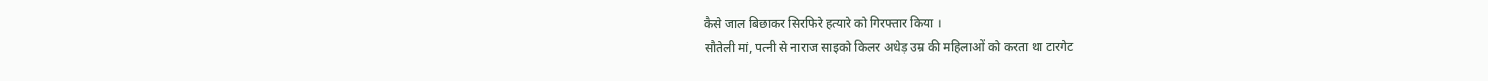कैसे जाल बिछाकर सिरफिरे हत्यारे को गिरफ्तार किया ।
सौतेली मां, पत्नी से नाराज साइको किलर अधेड़ उम्र की महिलाओं को करता था टारगेट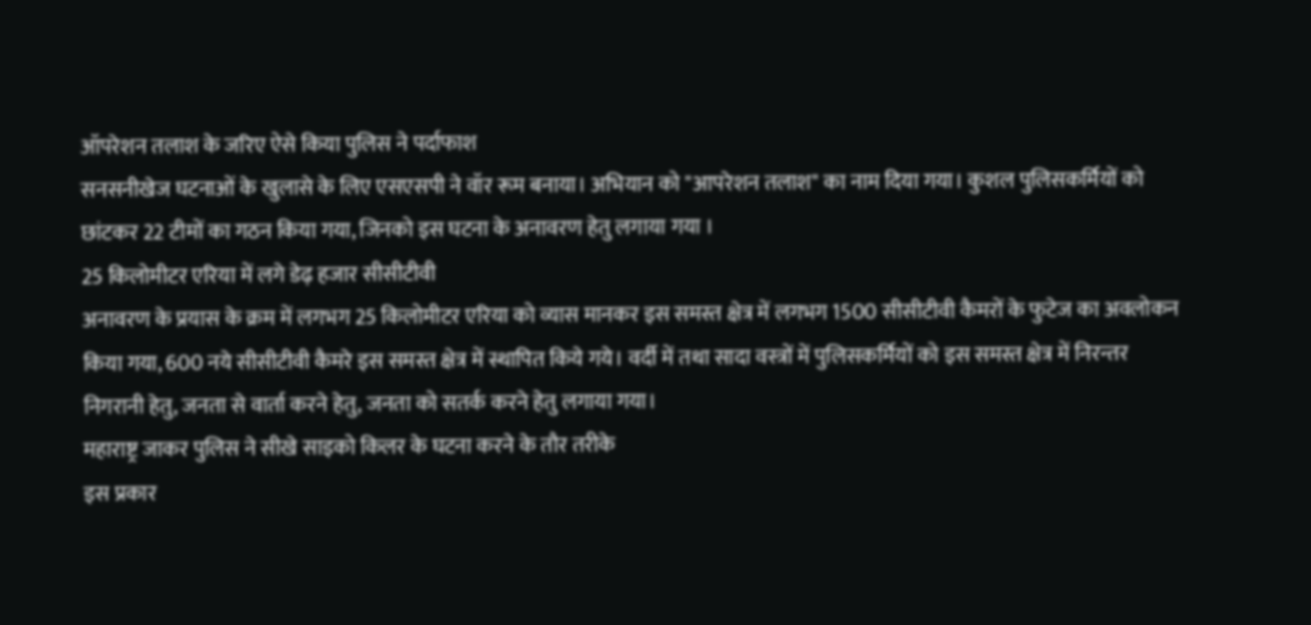ऑपरेशन तलाश के जरिए ऐसे किया पुलिस ने पर्दाफाश
सनसनीखेज घटनाओं के खुलासे के लिए एसएसपी ने वॉर रूम बनाया। अभियान को "आपरेशन तलाश" का नाम दिया गया। कुशल पुलिसकर्मियों को छांटकर 22 टीमों का गठन किया गया, जिनको इस घटना के अनावरण हेतु लगाया गया ।
25 किलोमीटर एरिया में लगे डेढ़ हजार सीसीटीवी
अनावरण के प्रयास के क्रम में लगभग 25 किलोमीटर एरिया को व्यास मानकर इस समस्त क्षेत्र में लगभग 1500 सीसीटीवी कैमरों के फुटेज का अवलोकन किया गया, 600 नये सीसीटीवी कैमरे इस समस्त क्षेत्र में स्थापित किये गये। वर्दी में तथा सादा वस्त्रों में पुलिसकर्मियों को इस समस्त क्षेत्र में निरन्तर निगरानी हेतु, जनता से वार्ता करने हेतु, जनता को सतर्क करने हेतु लगाया गया।
महाराष्ट्र जाकर पुलिस ने सीखे साइको किलर के घटना करने के तौर तरीके
इस प्रकार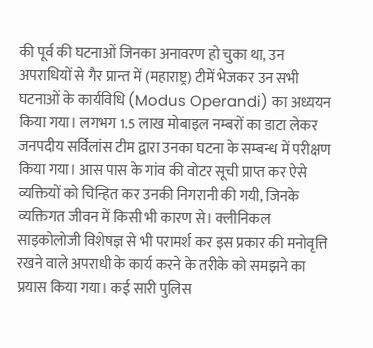की पूर्व की घटनाओं जिनका अनावरण हो चुका था, उन अपराधियों से गैर प्रान्त में (महाराष्ट्र) टीमें भेजकर उन सभी घटनाओं के कार्यविधि (Modus Operandi) का अध्ययन किया गया। लगभग 1.5 लाख मोबाइल नम्बरों का डाटा लेकर जनपदीय सर्विलांस टीम द्वारा उनका घटना के सम्बन्ध में परीक्षण किया गया। आस पास के गांव की वोटर सूची प्राप्त कर ऐसे व्यक्तियों को चिन्हित कर उनकी निगरानी की गयी, जिनके व्यक्तिगत जीवन में किसी भी कारण से। क्लीनिकल साइकोलोजी विशेषज्ञ से भी परामर्श कर इस प्रकार की मनोवृत्ति रखने वाले अपराधी के कार्य करने के तरीके को समझने का प्रयास किया गया। कई सारी पुलिस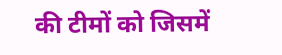की टीमों को जिसमें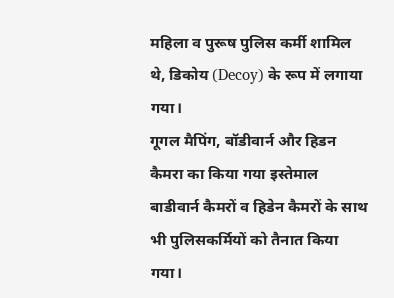महिला व पुरूष पुलिस कर्मी शामिल थे, डिकोय (Decoy) के रूप में लगाया गया।
गूगल मैपिंग, बॉडीवार्न और हिडन कैमरा का किया गया इस्तेमाल
बाडीवार्न कैमरों व हिडेन कैमरों के साथ भी पुलिसकर्मियों को तैनात किया गया।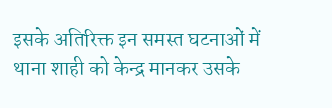इसके अतिरिक्त इन समस्त घटनाओं में थाना शाही को केन्द्र मानकर उसके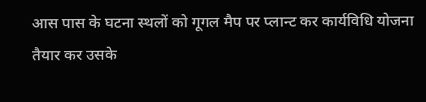आस पास के घटना स्थलों को गूगल मैप पर प्लान्ट कर कार्यविधि योजना तैयार कर उसके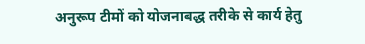अनुरूप टीमों को योजनाबद्ध तरीके से कार्य हेतु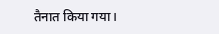तैनात किया गया।